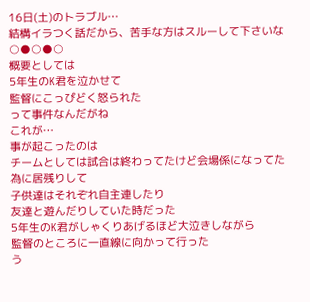16日(土)のトラブル…
結構イラつく話だから、苦手な方はスルーして下さいな
○●○●○
概要としては
5年生のK君を泣かせて
監督にこっぴどく怒られた
って事件なんだがね
これが…
事が起こったのは
チームとしては試合は終わってたけど会場係になってた為に居残りして
子供達はそれぞれ自主連したり
友達と遊んだりしていた時だった
5年生のK君がしゃくりあげるほど大泣きしながら
監督のところに一直線に向かって行った
う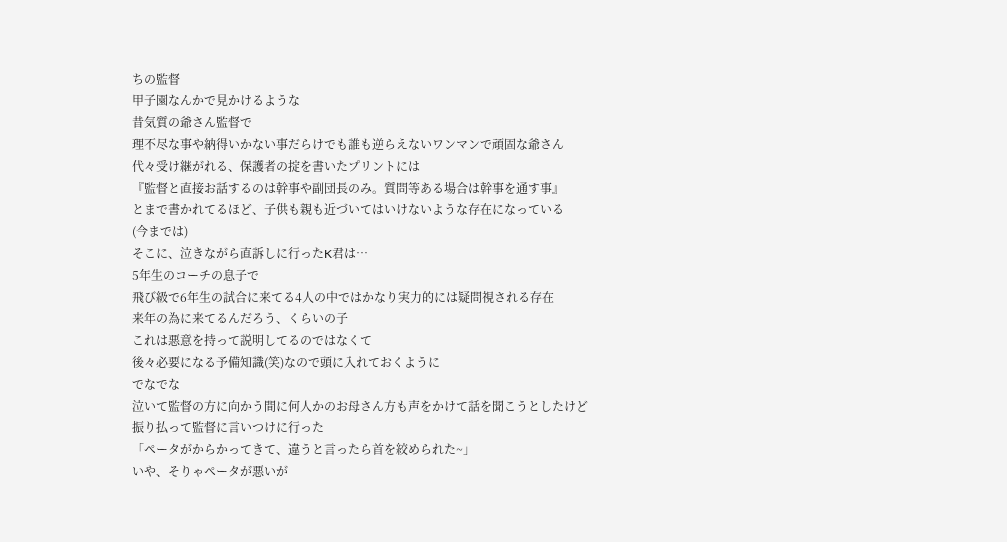ちの監督
甲子園なんかで見かけるような
昔気質の爺さん監督で
理不尽な事や納得いかない事だらけでも誰も逆らえないワンマンで頑固な爺さん
代々受け継がれる、保護者の掟を書いたプリントには
『監督と直接お話するのは幹事や副団長のみ。質問等ある場合は幹事を通す事』
とまで書かれてるほど、子供も親も近づいてはいけないような存在になっている
(今までは)
そこに、泣きながら直訴しに行ったK君は…
5年生のコーチの息子で
飛び級で6年生の試合に来てる4人の中ではかなり実力的には疑問視される存在
来年の為に来てるんだろう、くらいの子
これは悪意を持って説明してるのではなくて
後々必要になる予備知識(笑)なので頭に入れておくように
でなでな
泣いて監督の方に向かう間に何人かのお母さん方も声をかけて話を聞こうとしたけど
振り払って監督に言いつけに行った
「ペータがからかってきて、違うと言ったら首を絞められた~」
いや、そりゃペータが悪いが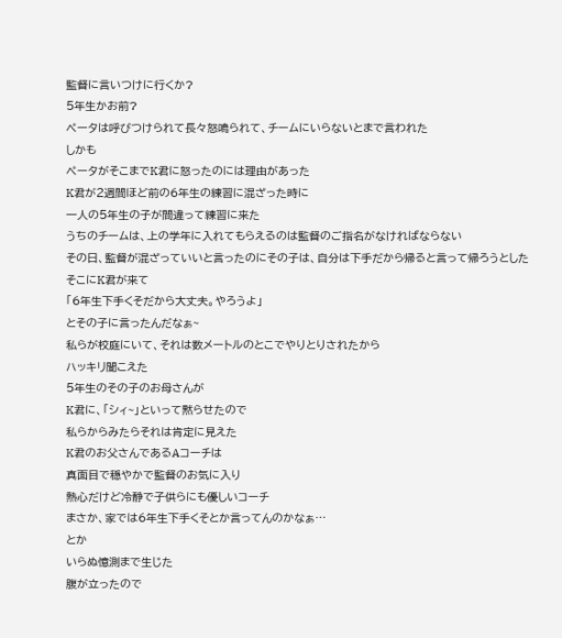監督に言いつけに行くか?
5年生かお前?
ペータは呼びつけられて長々怒鳴られて、チームにいらないとまで言われた
しかも
ペータがそこまでK君に怒ったのには理由があった
K君が2週間ほど前の6年生の練習に混ざった時に
一人の5年生の子が間違って練習に来た
うちのチームは、上の学年に入れてもらえるのは監督のご指名がなければならない
その日、監督が混ざっていいと言ったのにその子は、自分は下手だから帰ると言って帰ろうとした
そこにK君が来て
「6年生下手くそだから大丈夫。やろうよ」
とその子に言ったんだなぁ~
私らが校庭にいて、それは数メートルのとこでやりとりされたから
ハッキリ聞こえた
5年生のその子のお母さんが
K君に、「シィ~」といって黙らせたので
私らからみたらそれは肯定に見えた
K君のお父さんであるAコーチは
真面目で穏やかで監督のお気に入り
熱心だけど冷静で子供らにも優しいコーチ
まさか、家では6年生下手くそとか言ってんのかなぁ…
とか
いらぬ憶測まで生じた
腹が立ったので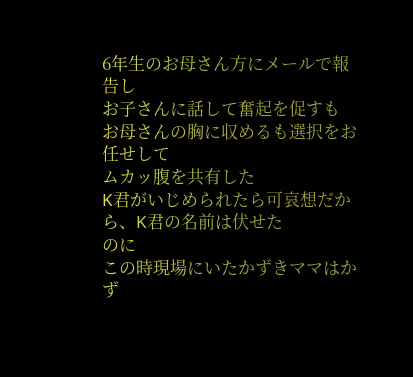6年生のお母さん方にメールで報告し
お子さんに話して奮起を促すも
お母さんの胸に収めるも選択をお任せして
ムカッ腹を共有した
K君がいじめられたら可哀想だから、K君の名前は伏せた
のに
この時現場にいたかずきママはかず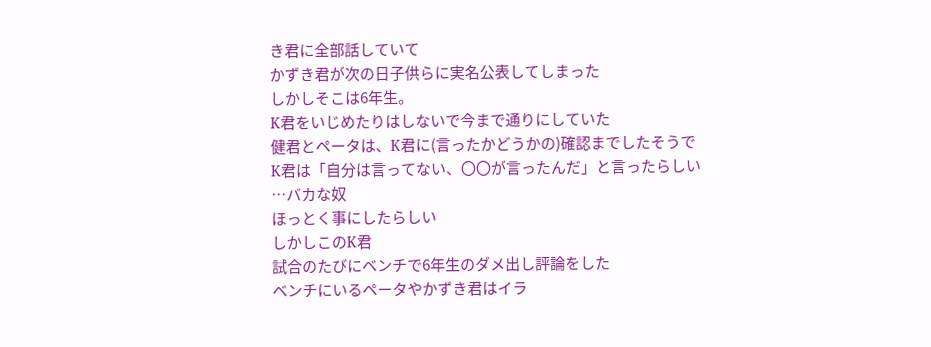き君に全部話していて
かずき君が次の日子供らに実名公表してしまった
しかしそこは6年生。
K君をいじめたりはしないで今まで通りにしていた
健君とペータは、K君に(言ったかどうかの)確認までしたそうで
K君は「自分は言ってない、〇〇が言ったんだ」と言ったらしい
…バカな奴
ほっとく事にしたらしい
しかしこのK君
試合のたびにベンチで6年生のダメ出し評論をした
ベンチにいるペータやかずき君はイラ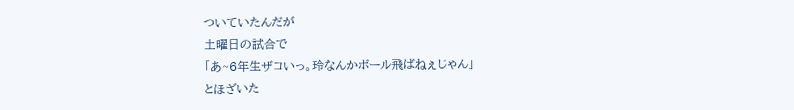ついていたんだが
土曜日の試合で
「あ~6年生ザコいっ。玲なんかボール飛ばねぇじゃん」
とほざいた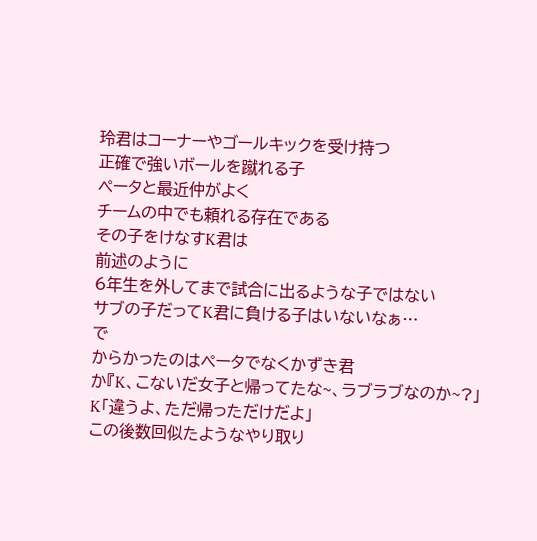玲君はコーナーやゴールキックを受け持つ
正確で強いボールを蹴れる子
ペータと最近仲がよく
チームの中でも頼れる存在である
その子をけなすK君は
前述のように
6年生を外してまで試合に出るような子ではない
サブの子だってK君に負ける子はいないなぁ…
で
からかったのはペータでなくかずき君
か『K、こないだ女子と帰ってたな~、ラブラブなのか~?」
K「違うよ、ただ帰っただけだよ」
この後数回似たようなやり取り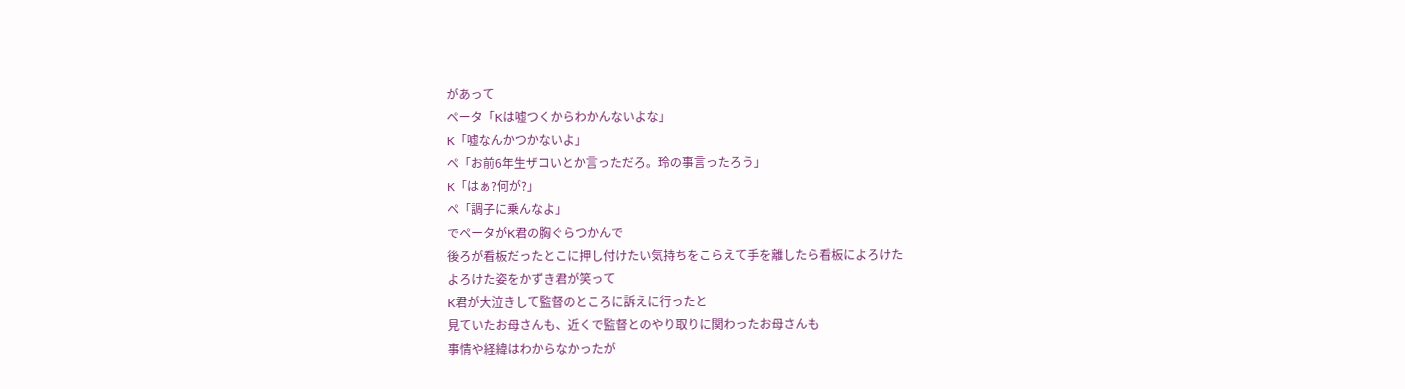があって
ペータ「Kは嘘つくからわかんないよな」
K「嘘なんかつかないよ」
ペ「お前6年生ザコいとか言っただろ。玲の事言ったろう」
K「はぁ?何が?」
ペ「調子に乗んなよ」
でペータがK君の胸ぐらつかんで
後ろが看板だったとこに押し付けたい気持ちをこらえて手を離したら看板によろけた
よろけた姿をかずき君が笑って
K君が大泣きして監督のところに訴えに行ったと
見ていたお母さんも、近くで監督とのやり取りに関わったお母さんも
事情や経緯はわからなかったが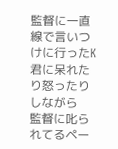監督に一直線で言いつけに行ったK君に呆れたり怒ったりしながら
監督に叱られてるペー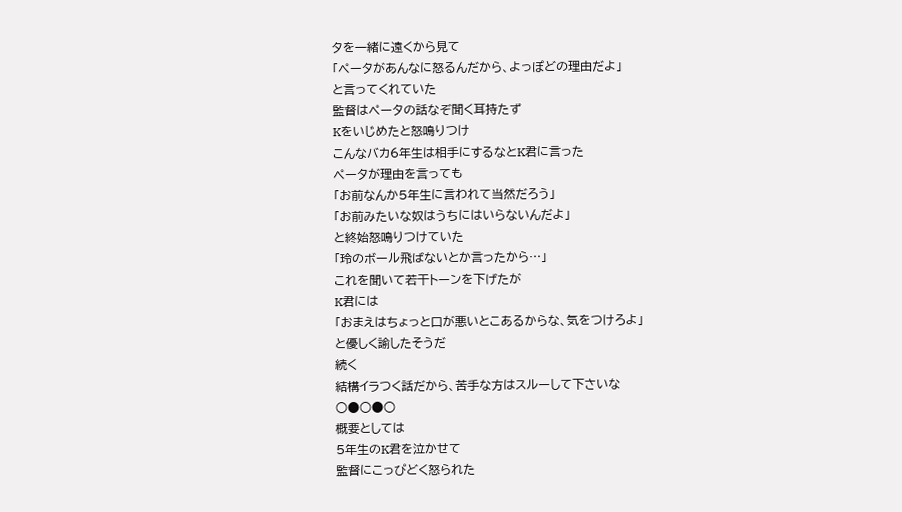タを一緒に遠くから見て
「ペータがあんなに怒るんだから、よっぽどの理由だよ」
と言ってくれていた
監督はペータの話なぞ聞く耳持たず
Kをいじめたと怒鳴りつけ
こんなバカ6年生は相手にするなとK君に言った
ペータが理由を言っても
「お前なんか5年生に言われて当然だろう」
「お前みたいな奴はうちにはいらないんだよ」
と終始怒鳴りつけていた
「玲のボール飛ばないとか言ったから…」
これを聞いて若干トーンを下げたが
K君には
「おまえはちょっと口が悪いとこあるからな、気をつけろよ」
と優しく諭したそうだ
続く
結構イラつく話だから、苦手な方はスルーして下さいな
○●○●○
概要としては
5年生のK君を泣かせて
監督にこっぴどく怒られた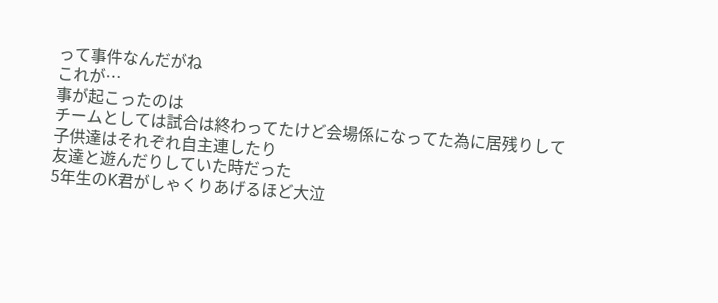って事件なんだがね
これが…
事が起こったのは
チームとしては試合は終わってたけど会場係になってた為に居残りして
子供達はそれぞれ自主連したり
友達と遊んだりしていた時だった
5年生のK君がしゃくりあげるほど大泣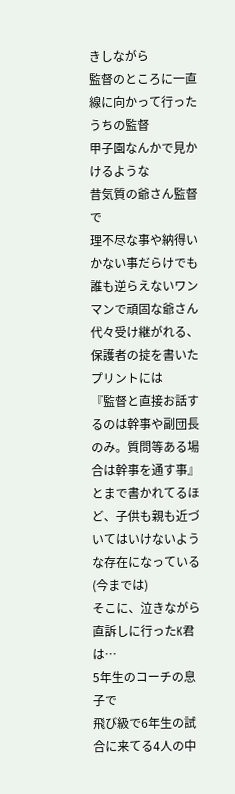きしながら
監督のところに一直線に向かって行った
うちの監督
甲子園なんかで見かけるような
昔気質の爺さん監督で
理不尽な事や納得いかない事だらけでも誰も逆らえないワンマンで頑固な爺さん
代々受け継がれる、保護者の掟を書いたプリントには
『監督と直接お話するのは幹事や副団長のみ。質問等ある場合は幹事を通す事』
とまで書かれてるほど、子供も親も近づいてはいけないような存在になっている
(今までは)
そこに、泣きながら直訴しに行ったK君は…
5年生のコーチの息子で
飛び級で6年生の試合に来てる4人の中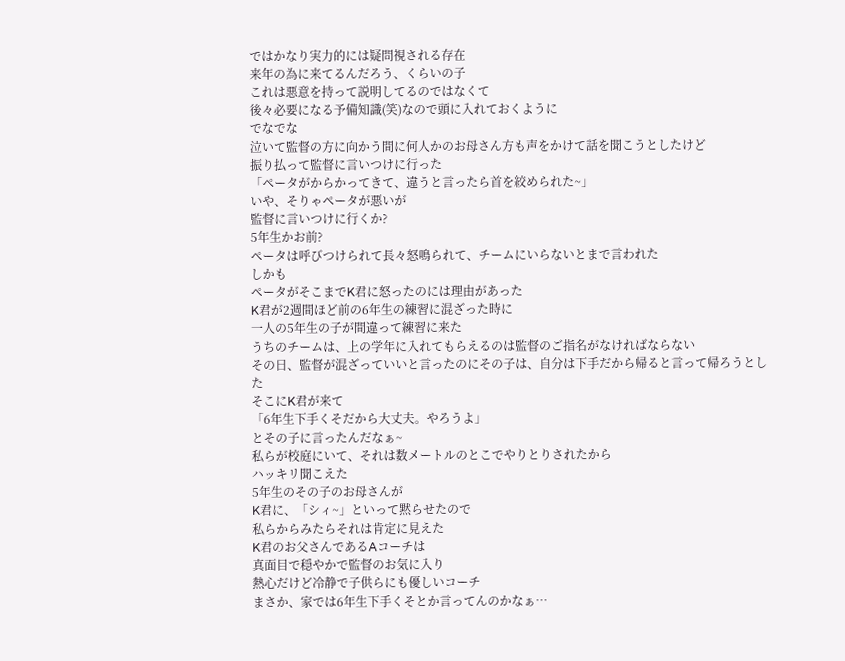ではかなり実力的には疑問視される存在
来年の為に来てるんだろう、くらいの子
これは悪意を持って説明してるのではなくて
後々必要になる予備知識(笑)なので頭に入れておくように
でなでな
泣いて監督の方に向かう間に何人かのお母さん方も声をかけて話を聞こうとしたけど
振り払って監督に言いつけに行った
「ペータがからかってきて、違うと言ったら首を絞められた~」
いや、そりゃペータが悪いが
監督に言いつけに行くか?
5年生かお前?
ペータは呼びつけられて長々怒鳴られて、チームにいらないとまで言われた
しかも
ペータがそこまでK君に怒ったのには理由があった
K君が2週間ほど前の6年生の練習に混ざった時に
一人の5年生の子が間違って練習に来た
うちのチームは、上の学年に入れてもらえるのは監督のご指名がなければならない
その日、監督が混ざっていいと言ったのにその子は、自分は下手だから帰ると言って帰ろうとした
そこにK君が来て
「6年生下手くそだから大丈夫。やろうよ」
とその子に言ったんだなぁ~
私らが校庭にいて、それは数メートルのとこでやりとりされたから
ハッキリ聞こえた
5年生のその子のお母さんが
K君に、「シィ~」といって黙らせたので
私らからみたらそれは肯定に見えた
K君のお父さんであるAコーチは
真面目で穏やかで監督のお気に入り
熱心だけど冷静で子供らにも優しいコーチ
まさか、家では6年生下手くそとか言ってんのかなぁ…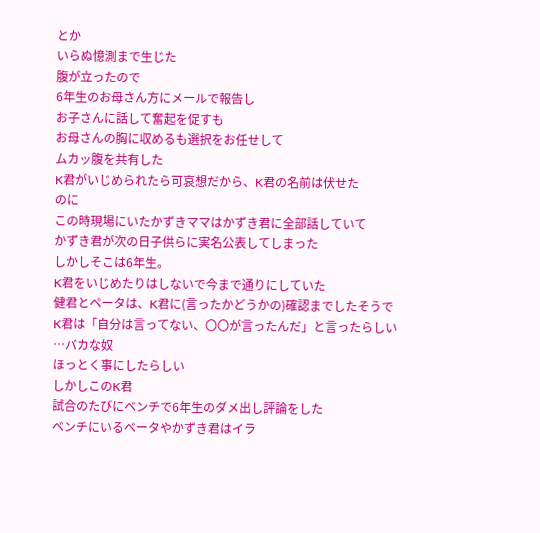とか
いらぬ憶測まで生じた
腹が立ったので
6年生のお母さん方にメールで報告し
お子さんに話して奮起を促すも
お母さんの胸に収めるも選択をお任せして
ムカッ腹を共有した
K君がいじめられたら可哀想だから、K君の名前は伏せた
のに
この時現場にいたかずきママはかずき君に全部話していて
かずき君が次の日子供らに実名公表してしまった
しかしそこは6年生。
K君をいじめたりはしないで今まで通りにしていた
健君とペータは、K君に(言ったかどうかの)確認までしたそうで
K君は「自分は言ってない、〇〇が言ったんだ」と言ったらしい
…バカな奴
ほっとく事にしたらしい
しかしこのK君
試合のたびにベンチで6年生のダメ出し評論をした
ベンチにいるペータやかずき君はイラ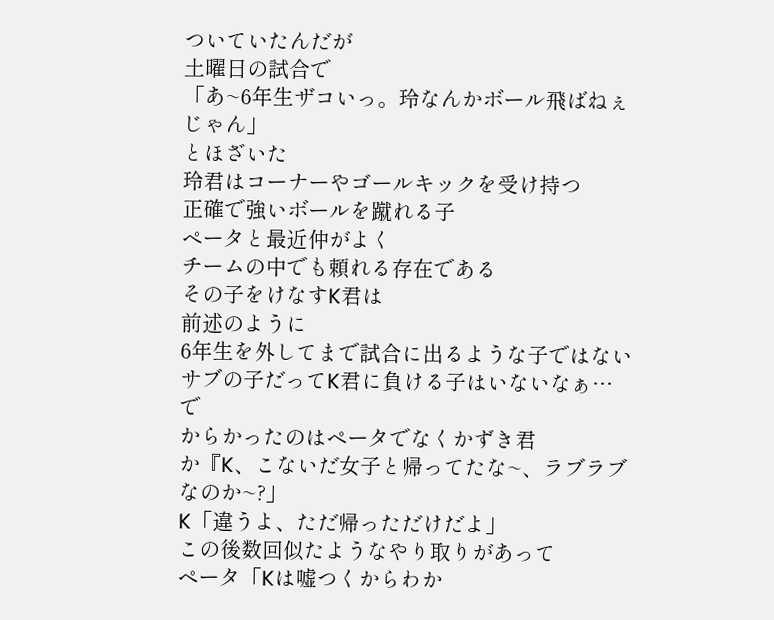ついていたんだが
土曜日の試合で
「あ~6年生ザコいっ。玲なんかボール飛ばねぇじゃん」
とほざいた
玲君はコーナーやゴールキックを受け持つ
正確で強いボールを蹴れる子
ペータと最近仲がよく
チームの中でも頼れる存在である
その子をけなすK君は
前述のように
6年生を外してまで試合に出るような子ではない
サブの子だってK君に負ける子はいないなぁ…
で
からかったのはペータでなくかずき君
か『K、こないだ女子と帰ってたな~、ラブラブなのか~?」
K「違うよ、ただ帰っただけだよ」
この後数回似たようなやり取りがあって
ペータ「Kは嘘つくからわか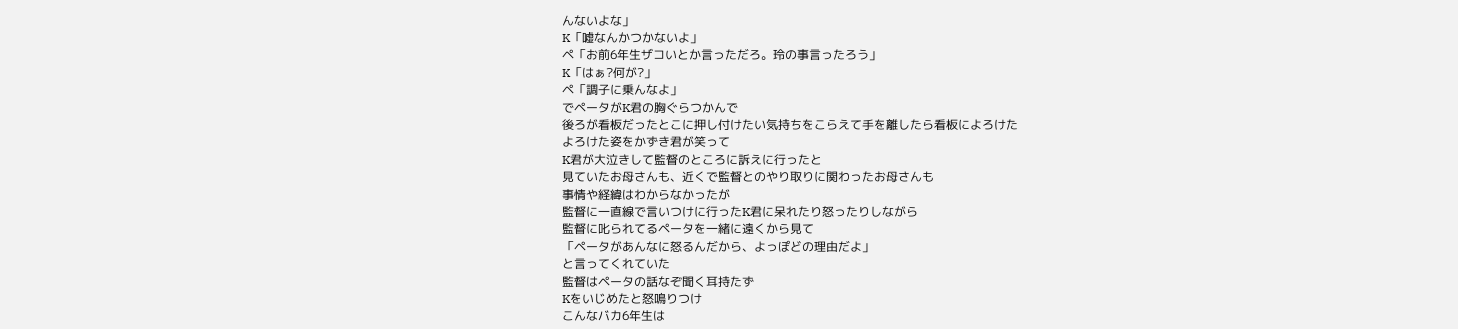んないよな」
K「嘘なんかつかないよ」
ペ「お前6年生ザコいとか言っただろ。玲の事言ったろう」
K「はぁ?何が?」
ペ「調子に乗んなよ」
でペータがK君の胸ぐらつかんで
後ろが看板だったとこに押し付けたい気持ちをこらえて手を離したら看板によろけた
よろけた姿をかずき君が笑って
K君が大泣きして監督のところに訴えに行ったと
見ていたお母さんも、近くで監督とのやり取りに関わったお母さんも
事情や経緯はわからなかったが
監督に一直線で言いつけに行ったK君に呆れたり怒ったりしながら
監督に叱られてるペータを一緒に遠くから見て
「ペータがあんなに怒るんだから、よっぽどの理由だよ」
と言ってくれていた
監督はペータの話なぞ聞く耳持たず
Kをいじめたと怒鳴りつけ
こんなバカ6年生は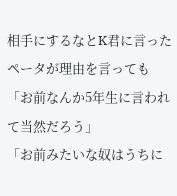相手にするなとK君に言った
ペータが理由を言っても
「お前なんか5年生に言われて当然だろう」
「お前みたいな奴はうちに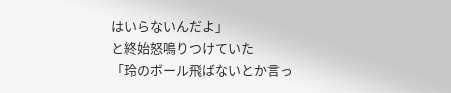はいらないんだよ」
と終始怒鳴りつけていた
「玲のボール飛ばないとか言っ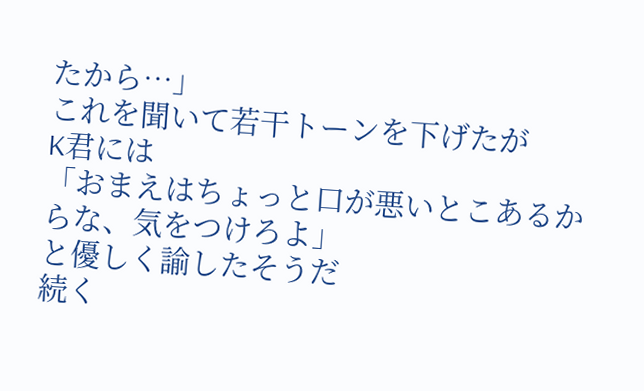たから…」
これを聞いて若干トーンを下げたが
K君には
「おまえはちょっと口が悪いとこあるからな、気をつけろよ」
と優しく諭したそうだ
続く